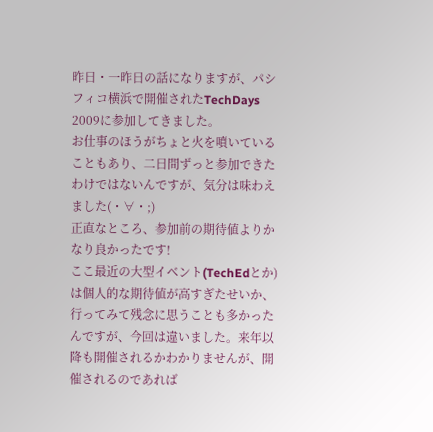昨日・一昨日の話になりますが、パシフィコ横浜で開催されたTechDays 2009に参加してきました。
お仕事のほうがちょと火を噴いていることもあり、二日間ずっと参加できたわけではないんですが、気分は味わえました(・∀・;)
正直なところ、参加前の期待値よりかなり良かったです!
ここ最近の大型イベント(TechEdとか)は個人的な期待値が高すぎたせいか、行ってみて残念に思うことも多かったんですが、今回は違いました。来年以降も開催されるかわかりませんが、開催されるのであれば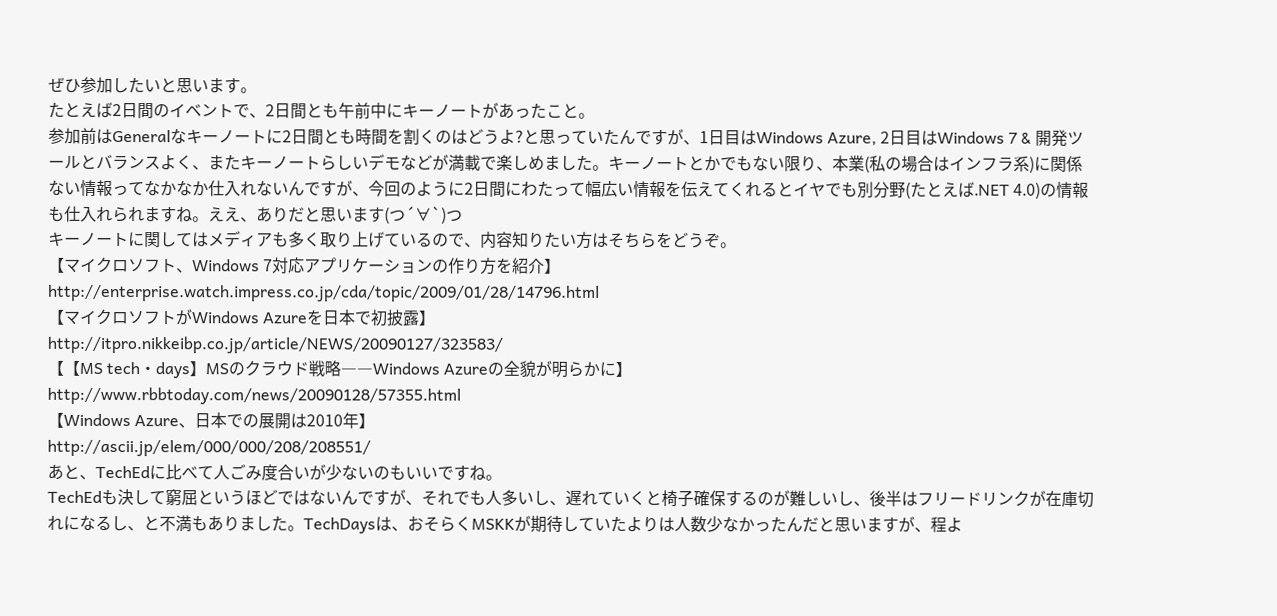ぜひ参加したいと思います。
たとえば2日間のイベントで、2日間とも午前中にキーノートがあったこと。
参加前はGeneralなキーノートに2日間とも時間を割くのはどうよ?と思っていたんですが、1日目はWindows Azure, 2日目はWindows 7 & 開発ツールとバランスよく、またキーノートらしいデモなどが満載で楽しめました。キーノートとかでもない限り、本業(私の場合はインフラ系)に関係ない情報ってなかなか仕入れないんですが、今回のように2日間にわたって幅広い情報を伝えてくれるとイヤでも別分野(たとえば.NET 4.0)の情報も仕入れられますね。ええ、ありだと思います(つ´∀`)つ
キーノートに関してはメディアも多く取り上げているので、内容知りたい方はそちらをどうぞ。
【マイクロソフト、Windows 7対応アプリケーションの作り方を紹介】
http://enterprise.watch.impress.co.jp/cda/topic/2009/01/28/14796.html
【マイクロソフトがWindows Azureを日本で初披露】
http://itpro.nikkeibp.co.jp/article/NEWS/20090127/323583/
【【MS tech・days】MSのクラウド戦略――Windows Azureの全貌が明らかに】
http://www.rbbtoday.com/news/20090128/57355.html
【Windows Azure、日本での展開は2010年】
http://ascii.jp/elem/000/000/208/208551/
あと、TechEdに比べて人ごみ度合いが少ないのもいいですね。
TechEdも決して窮屈というほどではないんですが、それでも人多いし、遅れていくと椅子確保するのが難しいし、後半はフリードリンクが在庫切れになるし、と不満もありました。TechDaysは、おそらくMSKKが期待していたよりは人数少なかったんだと思いますが、程よ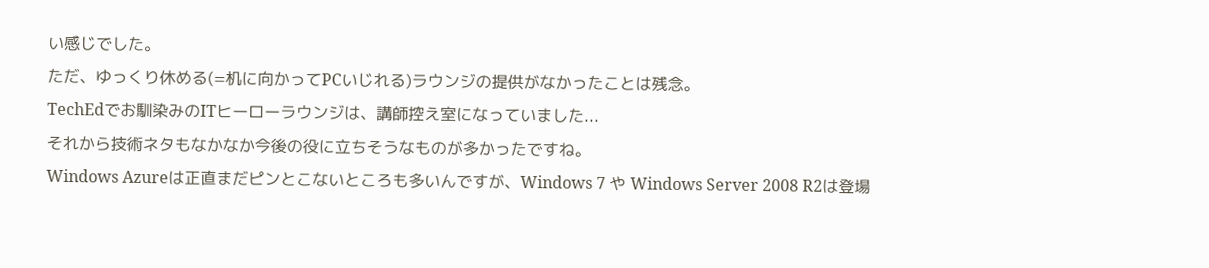い感じでした。
ただ、ゆっくり休める(=机に向かってPCいじれる)ラウンジの提供がなかったことは残念。
TechEdでお馴染みのITヒーローラウンジは、講師控え室になっていました...
それから技術ネタもなかなか今後の役に立ちそうなものが多かったですね。
Windows Azureは正直まだピンとこないところも多いんですが、Windows 7 や Windows Server 2008 R2は登場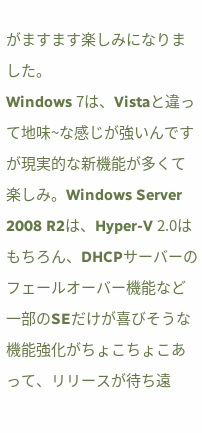がますます楽しみになりました。
Windows 7は、Vistaと違って地味~な感じが強いんですが現実的な新機能が多くて楽しみ。Windows Server 2008 R2は、Hyper-V 2.0はもちろん、DHCPサーバーのフェールオーバー機能など一部のSEだけが喜びそうな機能強化がちょこちょこあって、リリースが待ち遠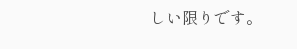しい限りです。